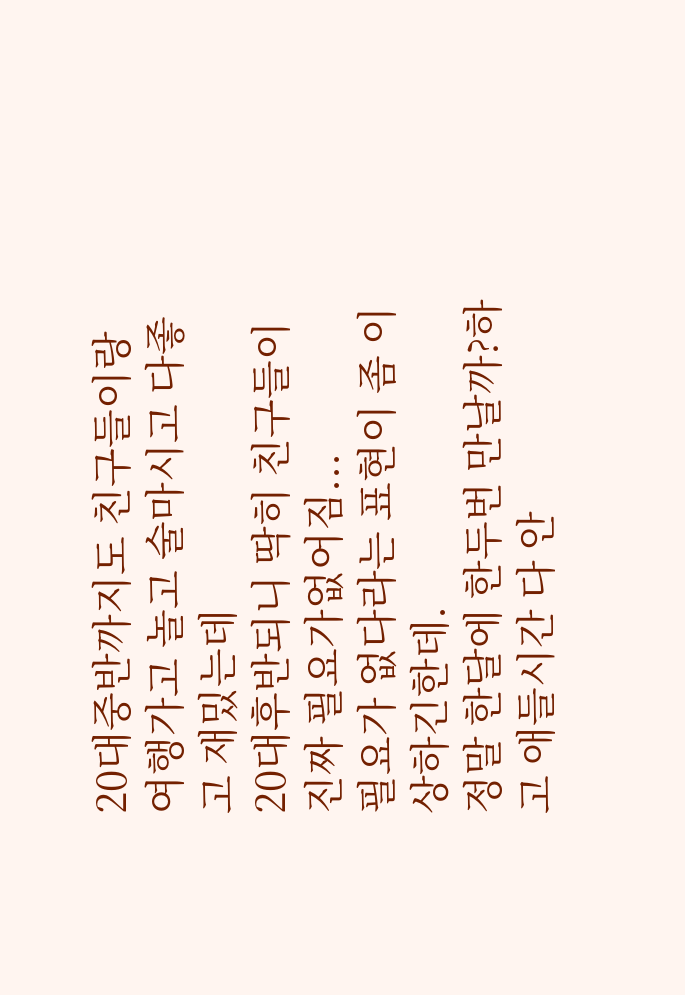20대중반까지도 친구들이랑 여행가고 놀고 술마시고 다좋고 재밌는데
20대후반되니 딱히 친구들이 진짜 필요가없어짐...
필요가 없다라는 표현이 좀 이상하긴한데.
정말 한달에 한두번 만날까?하고 애들시간 다 안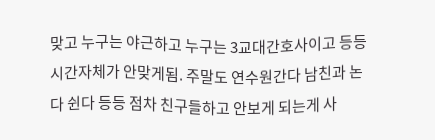맞고 누구는 야근하고 누구는 3교대간호사이고 등등 시간자체가 안맞게됨. 주말도 연수원간다 남친과 논다 쉰다 등등 점차 친구들하고 안보게 되는게 사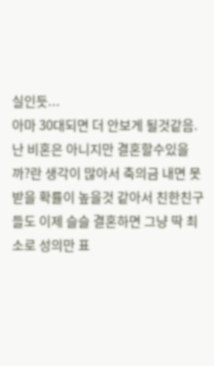실인듯...
아마 30대되면 더 안보게 될것같음.
난 비혼은 아니지만 결혼할수있을까?란 생각이 많아서 축의금 내면 못받을 확률이 높을것 같아서 친한친구들도 이제 슬슬 결혼하면 그냥 딱 최소로 성의만 표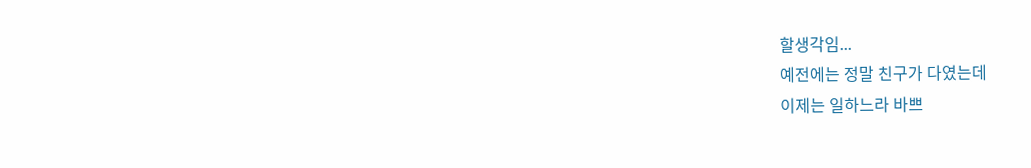할생각임...
예전에는 정말 친구가 다였는데
이제는 일하느라 바쁘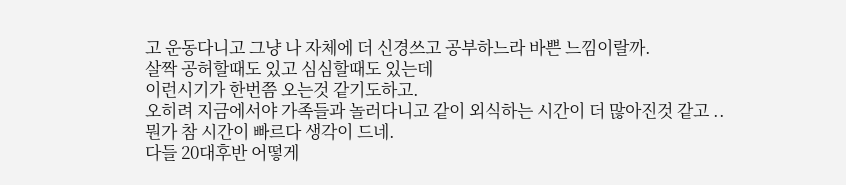고 운동다니고 그냥 나 자체에 더 신경쓰고 공부하느라 바쁜 느낌이랄까.
살짝 공허할때도 있고 심심할때도 있는데
이런시기가 한번쯤 오는것 같기도하고.
오히려 지금에서야 가족들과 놀러다니고 같이 외식하는 시간이 더 많아진것 같고 ..
뭔가 참 시간이 빠르다 생각이 드네.
다들 20대후반 어떻게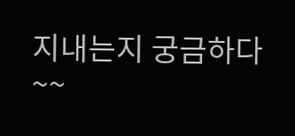지내는지 궁금하다~~